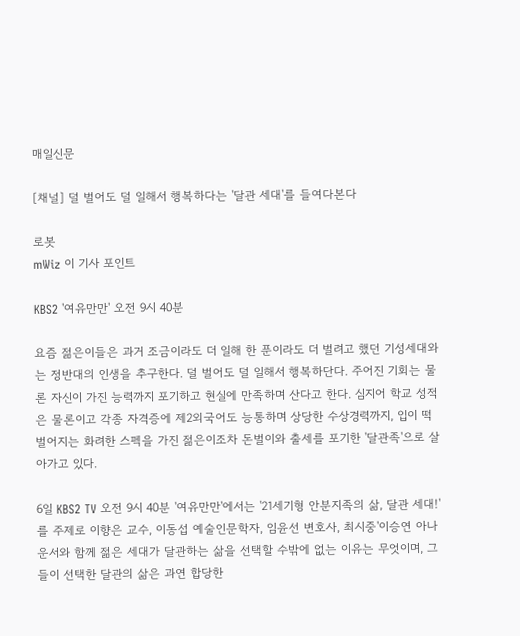매일신문

[채널] 덜 벌어도 덜 일해서 행복하다는 '달관 세대'를 들여다본다

로봇
mWiz 이 기사 포인트

KBS2 '여유만만' 오전 9시 40분

요즘 젊은이들은 과거 조금이라도 더 일해 한 푼이라도 더 벌려고 했던 기성세대와는 정반대의 인생을 추구한다. 덜 벌어도 덜 일해서 행복하단다. 주어진 기회는 물론 자신이 가진 능력까지 포기하고 현실에 만족하며 산다고 한다. 심지어 학교 성적은 물론이고 각종 자격증에 제2외국어도 능통하며 상당한 수상경력까지, 입이 떡 벌어지는 화려한 스펙을 가진 젊은이조차 돈벌이와 출세를 포기한 '달관족'으로 살아가고 있다.

6일 KBS2 TV 오전 9시 40분 '여유만만'에서는 '21세기형 안분지족의 삶, 달관 세대!'를 주제로 이향은 교수, 이동섭 예술인문학자, 임윤선 변호사, 최시중'이승연 아나운서와 함께 젊은 세대가 달관하는 삶을 선택할 수밖에 없는 이유는 무엇이며, 그들이 선택한 달관의 삶은 과연 합당한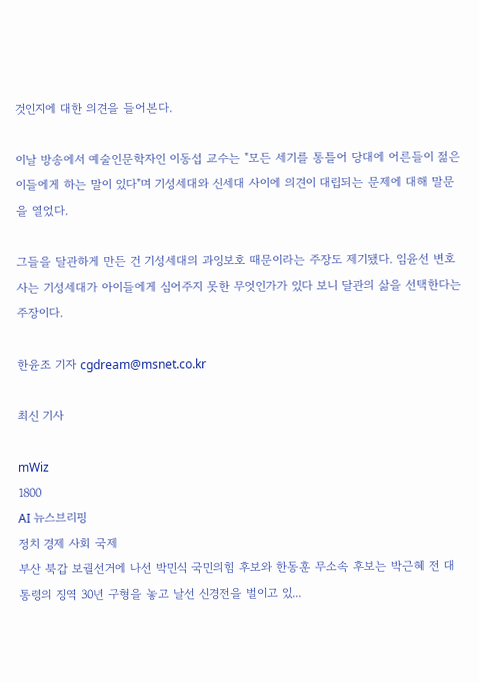것인지에 대한 의견을 들어본다.

이날 방송에서 예술인문학자인 이동섭 교수는 "모든 세기를 통틀어 당대에 어른들이 젊은이들에게 하는 말이 있다"며 기성세대와 신세대 사이에 의견이 대립되는 문제에 대해 말문을 열었다.

그들을 달관하게 만든 건 기성세대의 과잉보호 때문이라는 주장도 제기됐다. 임윤선 변호사는 기성세대가 아이들에게 심어주지 못한 무엇인가가 있다 보니 달관의 삶을 선택한다는 주장이다.

한윤조 기자 cgdream@msnet.co.kr

최신 기사

mWiz
1800
AI 뉴스브리핑
정치 경제 사회 국제
부산 북갑 보궐선거에 나선 박민식 국민의힘 후보와 한동훈 무소속 후보는 박근혜 전 대통령의 징역 30년 구형을 놓고 날선 신경전을 벌이고 있...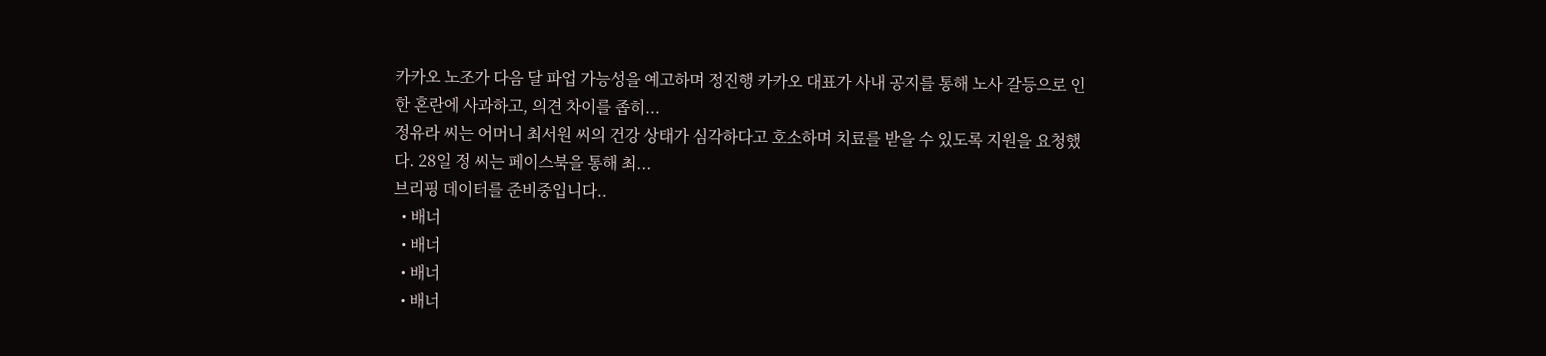카카오 노조가 다음 달 파업 가능성을 예고하며 정진행 카카오 대표가 사내 공지를 통해 노사 갈등으로 인한 혼란에 사과하고, 의견 차이를 좁히...
정유라 씨는 어머니 최서원 씨의 건강 상태가 심각하다고 호소하며 치료를 받을 수 있도록 지원을 요청했다. 28일 정 씨는 페이스북을 통해 최...
브리핑 데이터를 준비중입니다..
  • 배너
  • 배너
  • 배너
  • 배너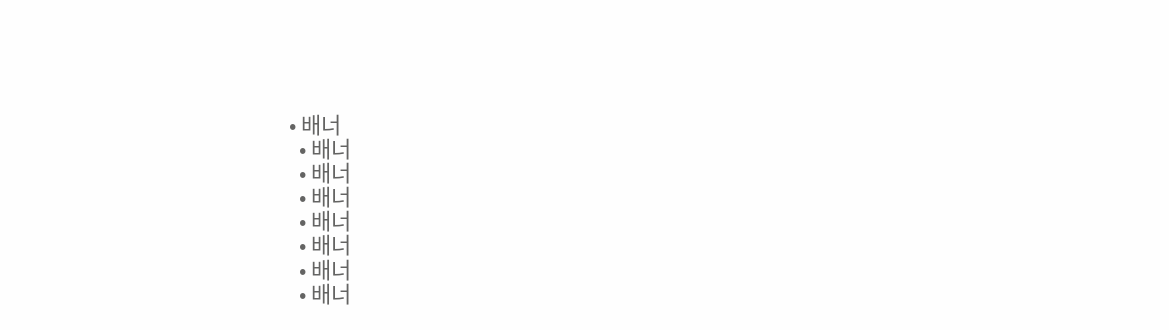• 배너
  • 배너
  • 배너
  • 배너
  • 배너
  • 배너
  • 배너
  • 배너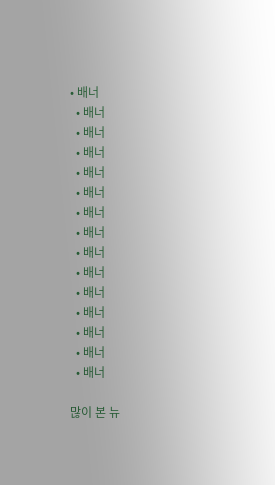• 배너
  • 배너
  • 배너
  • 배너
  • 배너
  • 배너
  • 배너
  • 배너
  • 배너
  • 배너
  • 배너
  • 배너
  • 배너
  • 배너
  • 배너

많이 본 뉴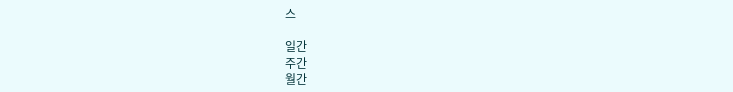스

일간
주간
월간